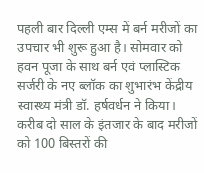पहली बार दिल्ली एम्स में बर्न मरीजों का उपचार भी शुरू हुआ है। सोमवार को हवन पूजा के साथ बर्न एवं प्लास्टिक सर्जरी के नए ब्लॉक का शुभारंभ केंद्रीय स्वास्थ्य मंत्री डॉ. हर्षवर्धन ने किया। करीब दो साल के इंतजार के बाद मरीजों को 100 बिस्तरों की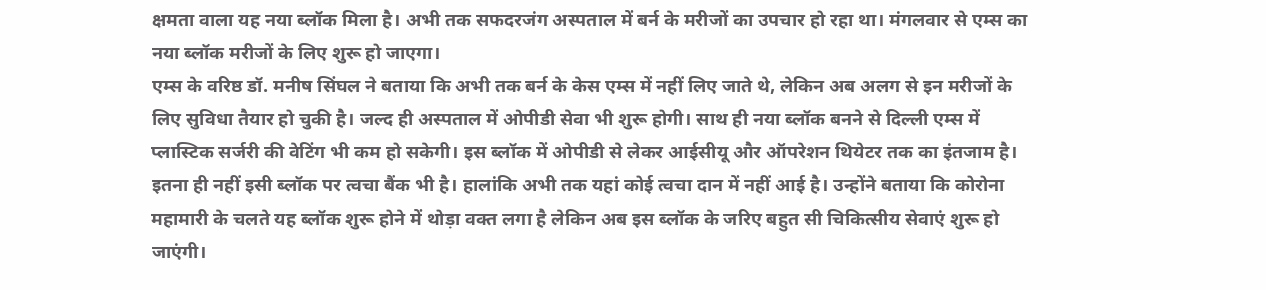क्षमता वाला यह नया ब्लॉक मिला है। अभी तक सफदरजंग अस्पताल में बर्न के मरीजों का उपचार हो रहा था। मंगलवार से एम्स का नया ब्लॉक मरीजों के लिए शुरू हो जाएगा।
एम्स के वरिष्ठ डॉ. मनीष सिंघल ने बताया कि अभी तक बर्न के केस एम्स में नहीं लिए जाते थे, लेकिन अब अलग से इन मरीजों के लिए सुविधा तैयार हो चुकी है। जल्द ही अस्पताल में ओपीडी सेवा भी शुरू होगी। साथ ही नया ब्लॉक बनने से दिल्ली एम्स में प्लास्टिक सर्जरी की वेटिंग भी कम हो सकेगी। इस ब्लॉक में ओपीडी से लेकर आईसीयू और ऑपरेशन थियेटर तक का इंतजाम है। इतना ही नहीं इसी ब्लॉक पर त्वचा बैंक भी है। हालांकि अभी तक यहां कोई त्वचा दान में नहीं आई है। उन्होंने बताया कि कोरोना महामारी के चलते यह ब्लॉक शुरू होने में थोड़ा वक्त लगा है लेकिन अब इस ब्लॉक के जरिए बहुत सी चिकित्सीय सेवाएं शुरू हो जाएंगी।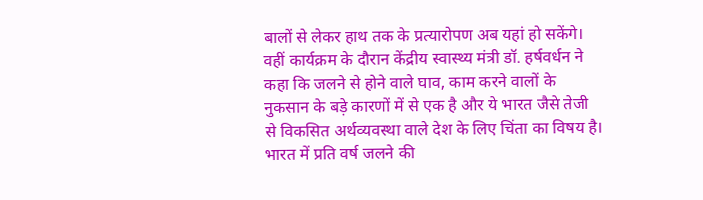बालों से लेकर हाथ तक के प्रत्यारोपण अब यहां हो सकेंगे।
वहीं कार्यक्रम के दौरान केंद्रीय स्वास्थ्य मंत्री डॉ. हर्षवर्धन ने कहा कि जलने से होने वाले घाव, काम करने वालों के नुकसान के बड़े कारणों में से एक है और ये भारत जैसे तेजी से विकसित अर्थव्यवस्था वाले देश के लिए चिंता का विषय है। भारत में प्रति वर्ष जलने की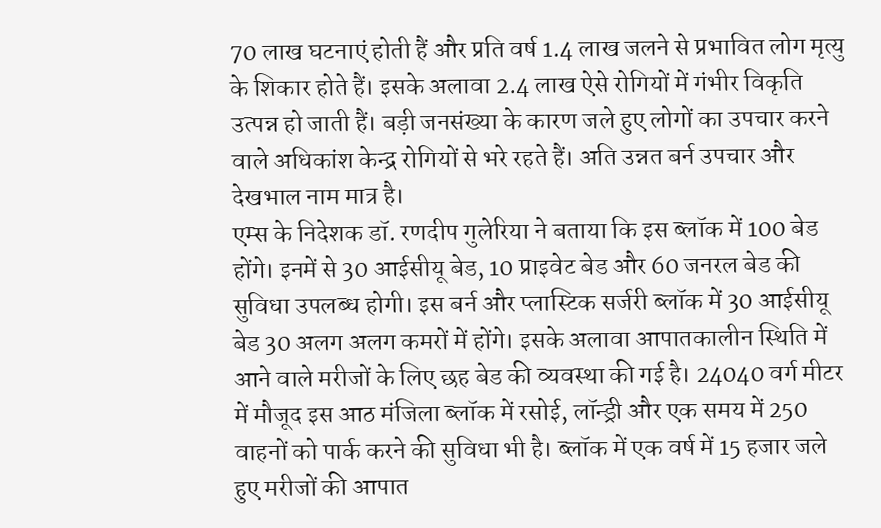70 लाख घटनाएं होती हैं और प्रति वर्ष 1.4 लाख जलने से प्रभावित लोग मृत्यु के शिकार होते हैं। इसके अलावा 2.4 लाख ऐसे रोगियों में गंभीर विकृति उत्पन्न हो जाती हैं। बड़ी जनसंख्या के कारण जले हुए लोगों का उपचार करने वाले अधिकांश केन्द्र रोगियों से भरे रहते हैं। अति उन्नत बर्न उपचार और देखभाल नाम मात्र है।
एम्स के निदेशक डॉ. रणदीप गुलेरिया ने बताया कि इस ब्लॉक में 100 बेड होंगे। इनमें से 30 आईसीयू बेड, 10 प्राइवेट बेड और 60 जनरल बेड की सुविधा उपलब्ध होगी। इस बर्न और प्लास्टिक सर्जरी ब्लॉक में 30 आईसीयू बेड 30 अलग अलग कमरों में होंगे। इसके अलावा आपातकालीन स्थिति में आने वाले मरीजों के लिए छह बेड की व्यवस्था की गई है। 24040 वर्ग मीटर में मौजूद इस आठ मंजिला ब्लॉक में रसोई, लॉन्ड्री और एक समय में 250 वाहनों को पार्क करने की सुविधा भी है। ब्लॉक में एक वर्ष में 15 हजार जले हुए मरीजों की आपात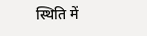स्थिति में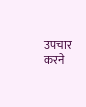उपचार करने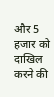और 5 हजार को दाखिल करने की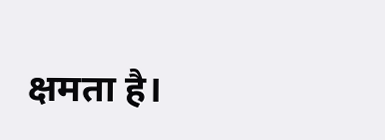क्षमता है।